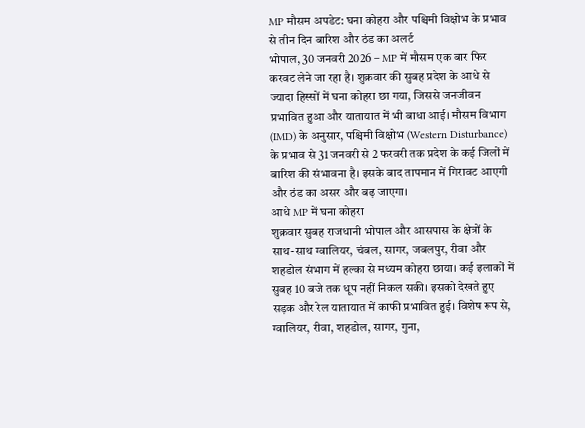MP मौसम अपडेट: घना कोहरा और पश्चिमी विक्षोभ के प्रभाव से तीन दिन बारिश और ठंड का अलर्ट
भोपाल, 30 जनवरी 2026 – MP में मौसम एक बार फिर करवट लेने जा रहा है। शुक्रवार की सुबह प्रदेश के आधे से ज्यादा हिस्सों में घना कोहरा छा गया, जिससे जनजीवन प्रभावित हुआ और यातायात में भी बाधा आई। मौसम विभाग (IMD) के अनुसार, पश्चिमी विक्षोभ (Western Disturbance) के प्रभाव से 31 जनवरी से 2 फरवरी तक प्रदेश के कई जिलों में बारिश की संभावना है। इसके बाद तापमान में गिरावट आएगी और ठंड का असर और बढ़ जाएगा।
आधे MP में घना कोहरा
शुक्रवार सुबह राजधानी भोपाल और आसपास के क्षेत्रों के साथ-साथ ग्वालियर, चंबल, सागर, जबलपुर, रीवा और शहडोल संभाग में हल्का से मध्यम कोहरा छाया। कई इलाकों में सुबह 10 बजे तक धूप नहीं निकल सकी। इसको देखते हुए सड़क और रेल यातायात में काफी प्रभावित हुई। विशेष रूप से, ग्वालियर, रीवा, शहडोल, सागर, गुना,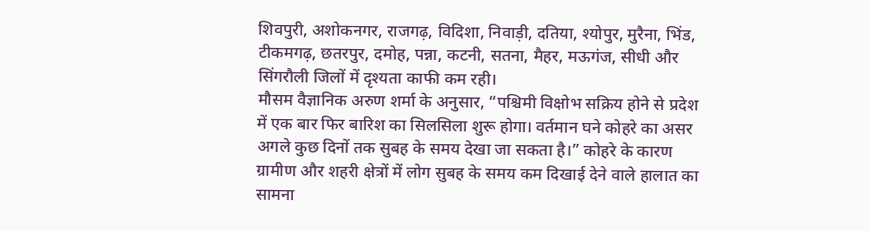शिवपुरी, अशोकनगर, राजगढ़, विदिशा, निवाड़ी, दतिया, श्योपुर, मुरैना, भिंड, टीकमगढ़, छतरपुर, दमोह, पन्ना, कटनी, सतना, मैहर, मऊगंज, सीधी और सिंगरौली जिलों में दृश्यता काफी कम रही।
मौसम वैज्ञानिक अरुण शर्मा के अनुसार, “पश्चिमी विक्षोभ सक्रिय होने से प्रदेश में एक बार फिर बारिश का सिलसिला शुरू होगा। वर्तमान घने कोहरे का असर अगले कुछ दिनों तक सुबह के समय देखा जा सकता है।” कोहरे के कारण ग्रामीण और शहरी क्षेत्रों में लोग सुबह के समय कम दिखाई देने वाले हालात का सामना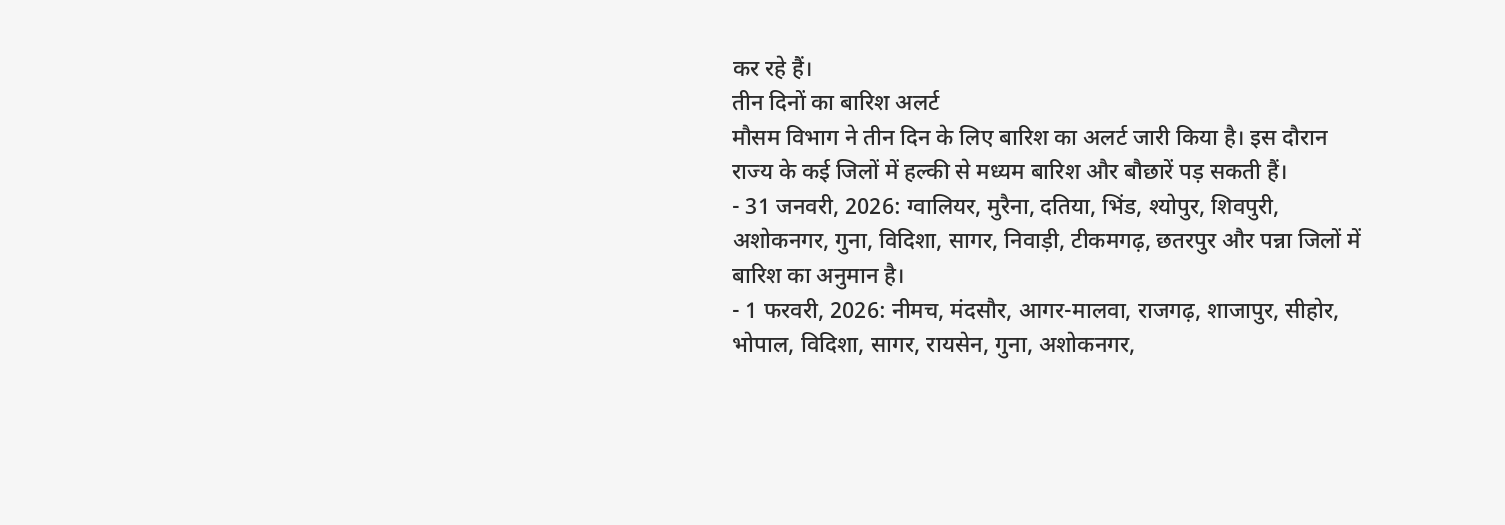कर रहे हैं।
तीन दिनों का बारिश अलर्ट
मौसम विभाग ने तीन दिन के लिए बारिश का अलर्ट जारी किया है। इस दौरान राज्य के कई जिलों में हल्की से मध्यम बारिश और बौछारें पड़ सकती हैं।
- 31 जनवरी, 2026: ग्वालियर, मुरैना, दतिया, भिंड, श्योपुर, शिवपुरी, अशोकनगर, गुना, विदिशा, सागर, निवाड़ी, टीकमगढ़, छतरपुर और पन्ना जिलों में बारिश का अनुमान है।
- 1 फरवरी, 2026: नीमच, मंदसौर, आगर-मालवा, राजगढ़, शाजापुर, सीहोर, भोपाल, विदिशा, सागर, रायसेन, गुना, अशोकनगर,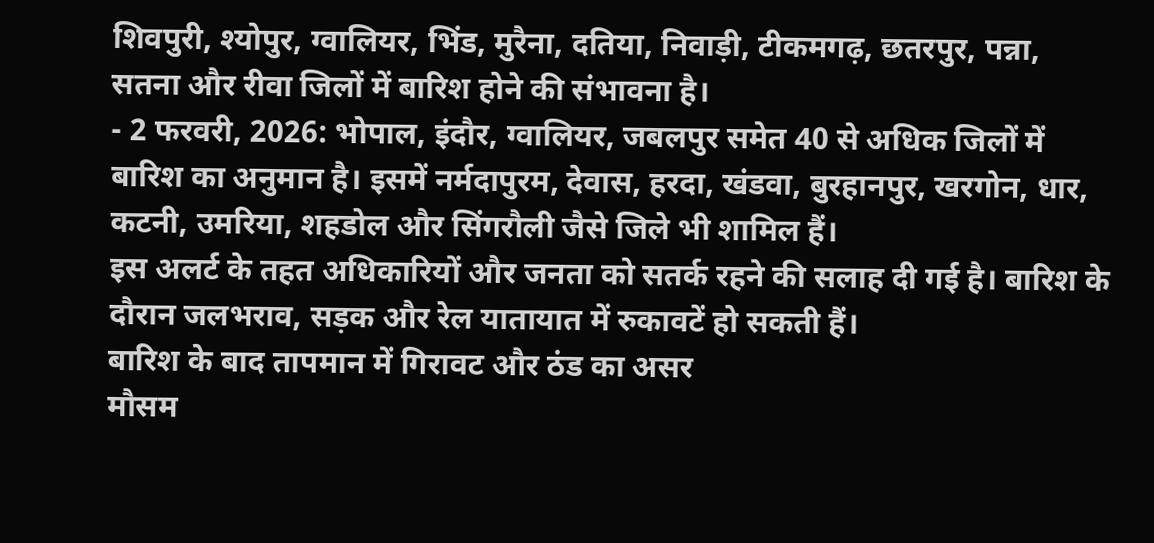शिवपुरी, श्योपुर, ग्वालियर, भिंड, मुरैना, दतिया, निवाड़ी, टीकमगढ़, छतरपुर, पन्ना, सतना और रीवा जिलों में बारिश होने की संभावना है।
- 2 फरवरी, 2026: भोपाल, इंदौर, ग्वालियर, जबलपुर समेत 40 से अधिक जिलों में बारिश का अनुमान है। इसमें नर्मदापुरम, देवास, हरदा, खंडवा, बुरहानपुर, खरगोन, धार, कटनी, उमरिया, शहडोल और सिंगरौली जैसे जिले भी शामिल हैं।
इस अलर्ट के तहत अधिकारियों और जनता को सतर्क रहने की सलाह दी गई है। बारिश के दौरान जलभराव, सड़क और रेल यातायात में रुकावटें हो सकती हैं।
बारिश के बाद तापमान में गिरावट और ठंड का असर
मौसम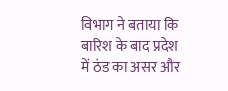विभाग ने बताया कि बारिश के बाद प्रदेश में ठंड का असर और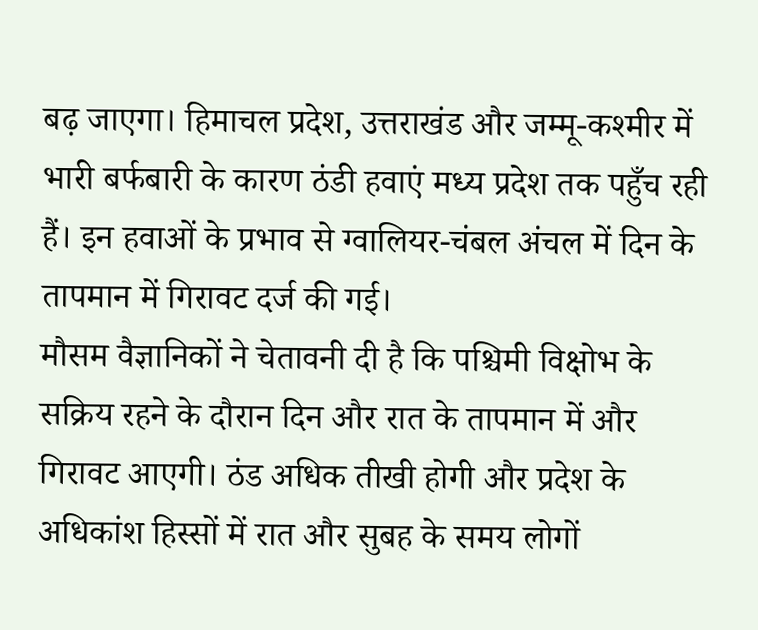बढ़ जाएगा। हिमाचल प्रदेश, उत्तराखंड और जम्मू-कश्मीर में भारी बर्फबारी के कारण ठंडी हवाएं मध्य प्रदेश तक पहुँच रही हैं। इन हवाओं के प्रभाव से ग्वालियर-चंबल अंचल में दिन के तापमान में गिरावट दर्ज की गई।
मौसम वैज्ञानिकों ने चेतावनी दी है कि पश्चिमी विक्षोभ के सक्रिय रहने के दौरान दिन और रात के तापमान में और गिरावट आएगी। ठंड अधिक तीखी होगी और प्रदेश के अधिकांश हिस्सों में रात और सुबह के समय लोगों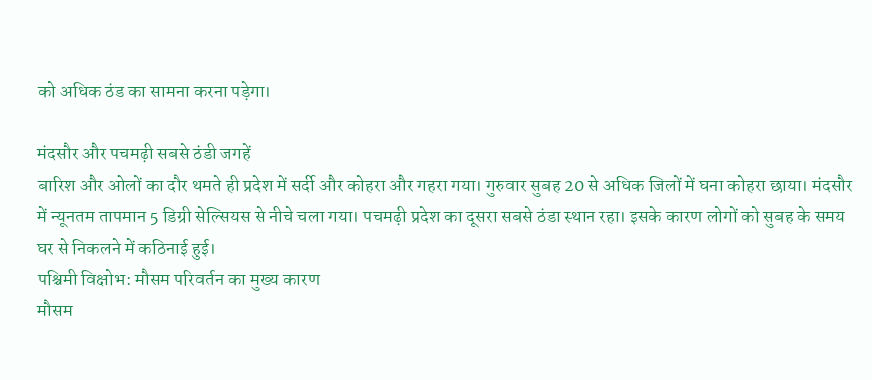को अधिक ठंड का सामना करना पड़ेगा।

मंदसौर और पचमढ़ी सबसे ठंडी जगहें
बारिश और ओलों का दौर थमते ही प्रदेश में सर्दी और कोहरा और गहरा गया। गुरुवार सुबह 20 से अधिक जिलों में घना कोहरा छाया। मंदसौर में न्यूनतम तापमान 5 डिग्री सेल्सियस से नीचे चला गया। पचमढ़ी प्रदेश का दूसरा सबसे ठंडा स्थान रहा। इसके कारण लोगों को सुबह के समय घर से निकलने में कठिनाई हुई।
पश्चिमी विक्षोभ: मौसम परिवर्तन का मुख्य कारण
मौसम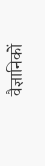वैज्ञानिकों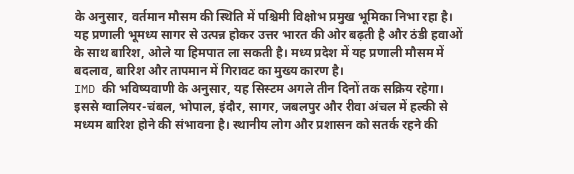के अनुसार, वर्तमान मौसम की स्थिति में पश्चिमी विक्षोभ प्रमुख भूमिका निभा रहा है। यह प्रणाली भूमध्य सागर से उत्पन्न होकर उत्तर भारत की ओर बढ़ती है और ठंडी हवाओं के साथ बारिश, ओले या हिमपात ला सकती है। मध्य प्रदेश में यह प्रणाली मौसम में बदलाव, बारिश और तापमान में गिरावट का मुख्य कारण है।
IMD की भविष्यवाणी के अनुसार, यह सिस्टम अगले तीन दिनों तक सक्रिय रहेगा। इससे ग्वालियर-चंबल, भोपाल, इंदौर, सागर, जबलपुर और रीवा अंचल में हल्की से मध्यम बारिश होने की संभावना है। स्थानीय लोग और प्रशासन को सतर्क रहने की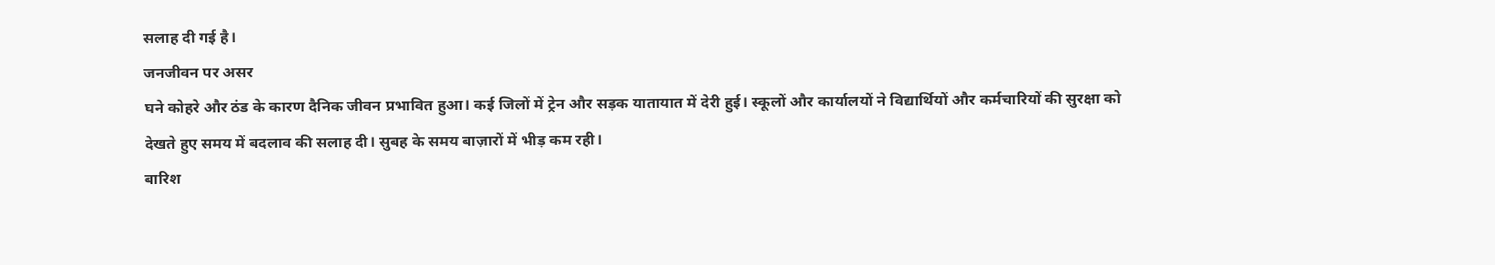सलाह दी गई है।
जनजीवन पर असर
घने कोहरे और ठंड के कारण दैनिक जीवन प्रभावित हुआ। कई जिलों में ट्रेन और सड़क यातायात में देरी हुई। स्कूलों और कार्यालयों ने विद्यार्थियों और कर्मचारियों की सुरक्षा को देखते हुए समय में बदलाव की सलाह दी। सुबह के समय बाज़ारों में भीड़ कम रही।
बारिश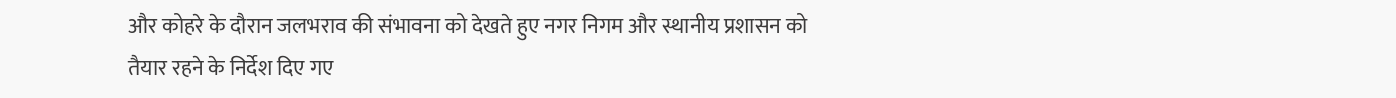और कोहरे के दौरान जलभराव की संभावना को देखते हुए नगर निगम और स्थानीय प्रशासन को तैयार रहने के निर्देश दिए गए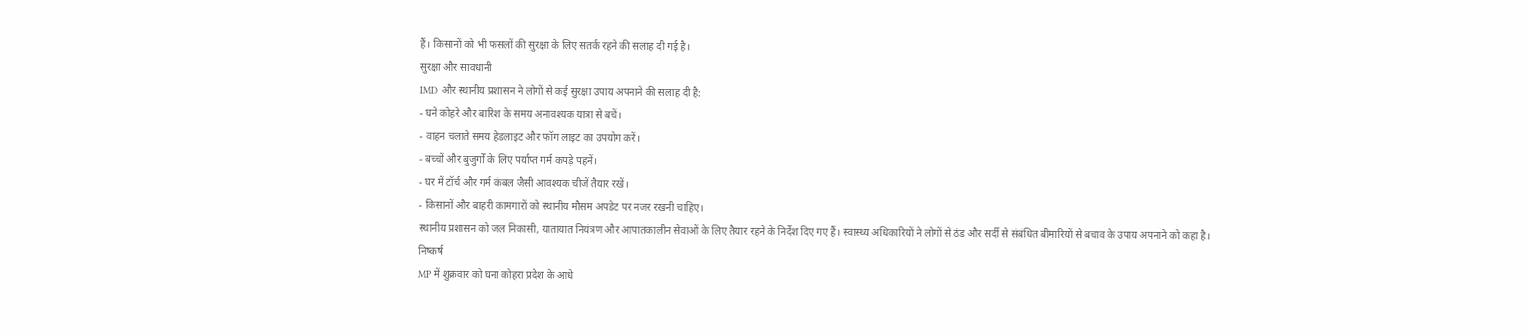हैं। किसानों को भी फसलों की सुरक्षा के लिए सतर्क रहने की सलाह दी गई है।
सुरक्षा और सावधानी
IMD और स्थानीय प्रशासन ने लोगों से कई सुरक्षा उपाय अपनाने की सलाह दी है:
- घने कोहरे और बारिश के समय अनावश्यक यात्रा से बचें।
- वाहन चलाते समय हेडलाइट और फॉग लाइट का उपयोग करें।
- बच्चों और बुजुर्गों के लिए पर्याप्त गर्म कपड़े पहनें।
- घर में टॉर्च और गर्म कंबल जैसी आवश्यक चीजें तैयार रखें।
- किसानों और बाहरी कामगारों को स्थानीय मौसम अपडेट पर नजर रखनी चाहिए।
स्थानीय प्रशासन को जल निकासी, यातायात नियंत्रण और आपातकालीन सेवाओं के लिए तैयार रहने के निर्देश दिए गए हैं। स्वास्थ्य अधिकारियों ने लोगों से ठंड और सर्दी से संबंधित बीमारियों से बचाव के उपाय अपनाने को कहा है।
निष्कर्ष
MP में शुक्रवार को घना कोहरा प्रदेश के आधे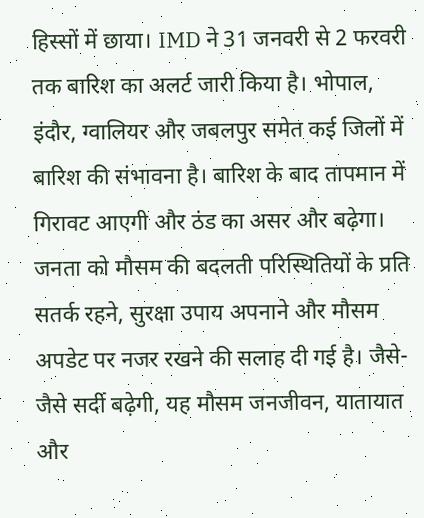हिस्सों में छाया। IMD ने 31 जनवरी से 2 फरवरी तक बारिश का अलर्ट जारी किया है। भोपाल, इंदौर, ग्वालियर और जबलपुर समेत कई जिलों में बारिश की संभावना है। बारिश के बाद तापमान में गिरावट आएगी और ठंड का असर और बढ़ेगा।
जनता को मौसम की बदलती परिस्थितियों के प्रति सतर्क रहने, सुरक्षा उपाय अपनाने और मौसम अपडेट पर नजर रखने की सलाह दी गई है। जैसे-जैसे सर्दी बढ़ेगी, यह मौसम जनजीवन, यातायात और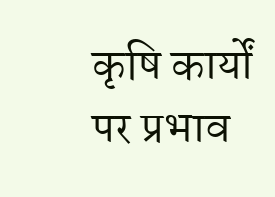कृषि कार्यों पर प्रभाव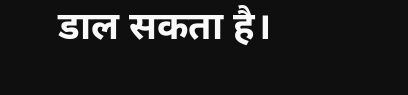डाल सकता है।